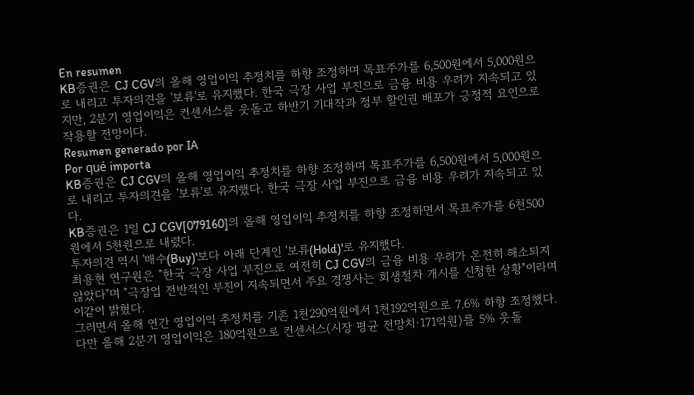En resumen
KB증권은 CJ CGV의 올해 영업이익 추정치를 하향 조정하며 목표주가를 6,500원에서 5,000원으로 내리고 투자의견을 '보류'로 유지했다. 한국 극장 사업 부진으로 금융 비용 우려가 지속되고 있지만, 2분기 영업이익은 컨센서스를 웃돌고 하반기 기대작과 정부 할인권 배포가 긍정적 요인으로 작용할 전망이다.
Resumen generado por IA
Por qué importa
KB증권은 CJ CGV의 올해 영업이익 추정치를 하향 조정하며 목표주가를 6,500원에서 5,000원으로 내리고 투자의견을 '보류'로 유지했다. 한국 극장 사업 부진으로 금융 비용 우려가 지속되고 있다.
KB증권은 1일 CJ CGV[079160]의 올해 영업이익 추정치를 하향 조정하면서 목표주가를 6천500원에서 5천원으로 내렸다.
투자의견 역시 '매수(Buy)'보다 아래 단계인 '보류(Hold)'로 유지했다.
최용현 연구원은 "한국 극장 사업 부진으로 여전히 CJ CGV의 금융 비용 우려가 온전히 해소되지 않았다"며 "극장업 전반적인 부진이 지속되면서 주요 경쟁사는 회생절차 개시를 신청한 상황"이라며 이같이 밝혔다.
그러면서 올해 연간 영업이익 추정치를 기존 1천290억원에서 1천192억원으로 7.6% 하향 조정했다.
다만 올해 2분기 영업이익은 180억원으로 컨센서스(시장 평균 전망치·171억원)를 5% 웃돌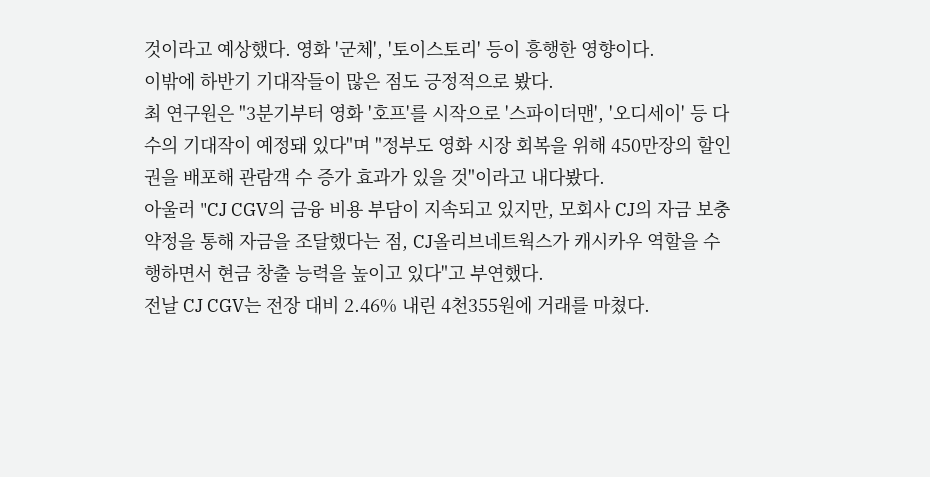것이라고 예상했다. 영화 '군체', '토이스토리' 등이 흥행한 영향이다.
이밖에 하반기 기대작들이 많은 점도 긍정적으로 봤다.
최 연구원은 "3분기부터 영화 '호프'를 시작으로 '스파이더맨', '오디세이' 등 다수의 기대작이 예정돼 있다"며 "정부도 영화 시장 회복을 위해 450만장의 할인권을 배포해 관람객 수 증가 효과가 있을 것"이라고 내다봤다.
아울러 "CJ CGV의 금융 비용 부담이 지속되고 있지만, 모회사 CJ의 자금 보충 약정을 통해 자금을 조달했다는 점, CJ올리브네트웍스가 캐시카우 역할을 수행하면서 현금 창출 능력을 높이고 있다"고 부연했다.
전날 CJ CGV는 전장 대비 2.46% 내린 4천355원에 거래를 마쳤다.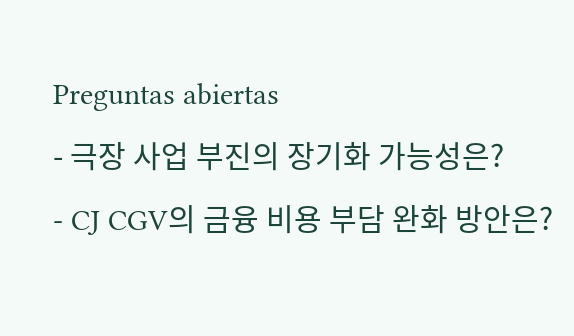Preguntas abiertas
- 극장 사업 부진의 장기화 가능성은?
- CJ CGV의 금융 비용 부담 완화 방안은?